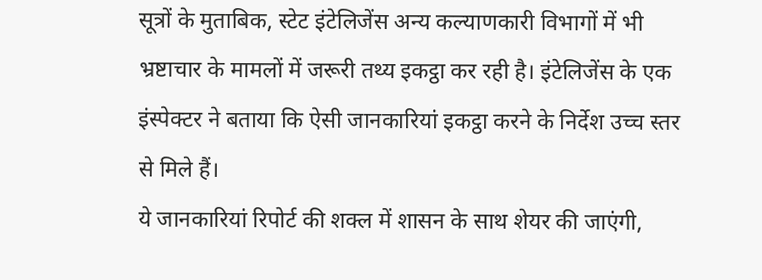सूत्रों के मुताबिक, स्टेट इंटेलिजेंस अन्य कल्याणकारी विभागों में भी भ्रष्टाचार के मामलों में जरूरी तथ्य इकट्ठा कर रही है। इंटेलिजेंस के एक इंस्पेक्टर ने बताया कि ऐसी जानकारियां इकट्ठा करने के निर्देश उच्च स्तर से मिले हैं।
ये जानकारियां रिपोर्ट की शक्ल में शासन के साथ शेयर की जाएंगी,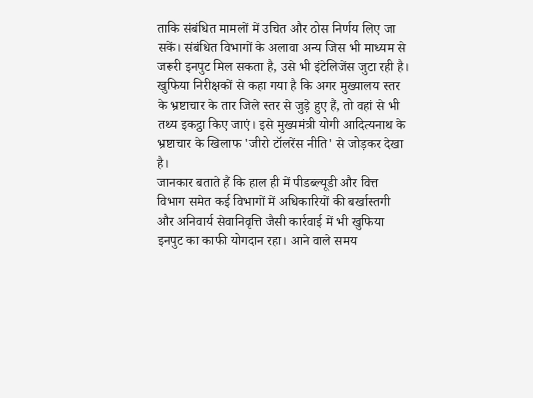ताकि संबंधित मामलों में उचित और ठोस निर्णय लिए जा सकें। संबंधित विभागों के अलावा अन्य जिस भी माध्यम से जरूरी इनपुट मिल सकता है, उसे भी इंटेलिजेंस जुटा रही है।
खुफिया निरीक्षकों से कहा गया है कि अगर मुख्यालय स्तर के भ्रष्टाचार के तार जिले स्तर से जुड़े हुए हैं, तो वहां से भी तथ्य इकट्ठा किए जाएं। इसे मुख्यमंत्री योगी आदित्यनाथ के भ्रष्टाचार के खिलाफ 'जीरो टॉलरेंस नीति' से जोड़कर देखा है।
जानकार बताते हैं कि हाल ही में पीडब्ल्यूडी और वित्त विभाग समेत कई विभागों में अधिकारियों की बर्खास्तगी और अनिवार्य सेवानिवृत्ति जैसी कार्रवाई में भी खुफिया इनपुट का काफी योगदान रहा। आने वाले समय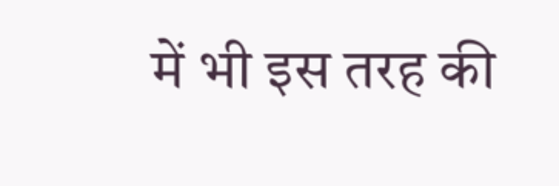में भी इस तरह की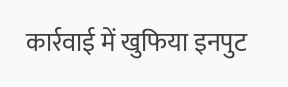कार्रवाई में खुफिया इनपुट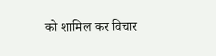को शामिल कर विचार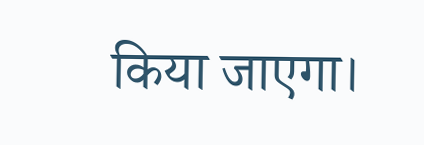किया जाएगा।